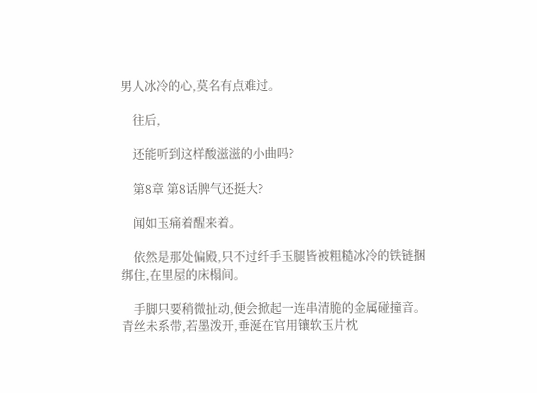男人冰冷的心,莫名有点难过。

    往后,

    还能听到这样酸滋滋的小曲吗?

    第8章 第8话脾气还挺大?

    闻如玉痛着醒来着。

    依然是那处偏殿,只不过纤手玉腿皆被粗糙冰冷的铁链捆绑住,在里屋的床榻间。

    手脚只要稍微扯动,便会掀起一连串清脆的金属碰撞音。青丝未系带,若墨泼开,垂涎在官用镶软玉片枕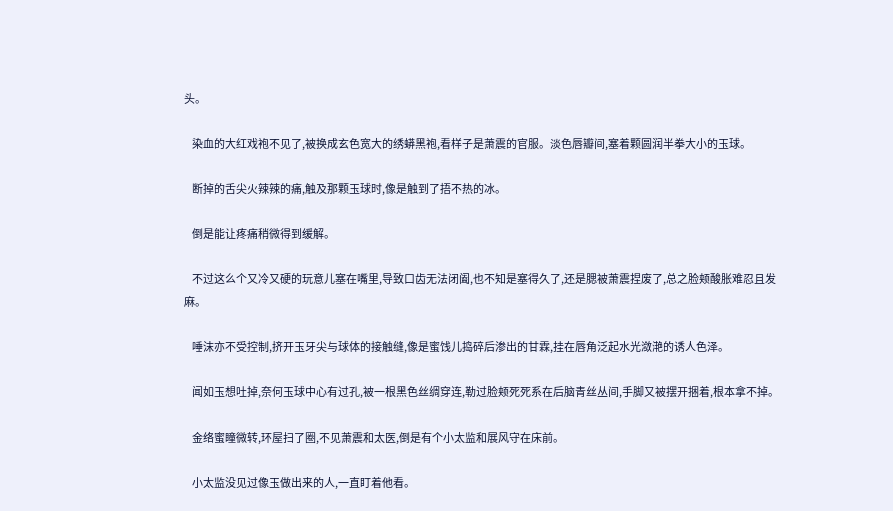头。

    染血的大红戏袍不见了,被换成玄色宽大的绣蟒黑袍,看样子是萧震的官服。淡色唇瓣间,塞着颗圆润半拳大小的玉球。

    断掉的舌尖火辣辣的痛,触及那颗玉球时,像是触到了捂不热的冰。

    倒是能让疼痛稍微得到缓解。

    不过这么个又冷又硬的玩意儿塞在嘴里,导致口齿无法闭阖,也不知是塞得久了,还是腮被萧震捏废了,总之脸颊酸胀难忍且发麻。

    唾沫亦不受控制,挤开玉牙尖与球体的接触缝,像是蜜饯儿捣碎后渗出的甘霖,挂在唇角泛起水光潋滟的诱人色泽。

    闻如玉想吐掉,奈何玉球中心有过孔,被一根黑色丝绸穿连,勒过脸颊死死系在后脑青丝丛间,手脚又被摆开捆着,根本拿不掉。

    金络蜜瞳微转,环屋扫了圈,不见萧震和太医,倒是有个小太监和展风守在床前。

    小太监没见过像玉做出来的人,一直盯着他看。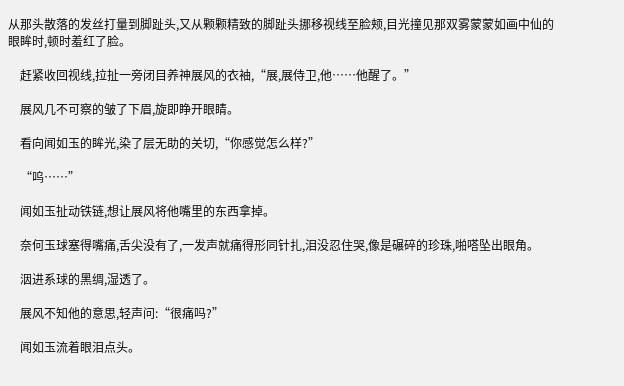从那头散落的发丝打量到脚趾头,又从颗颗精致的脚趾头挪移视线至脸颊,目光撞见那双雾蒙蒙如画中仙的眼眸时,顿时羞红了脸。

    赶紧收回视线,拉扯一旁闭目养神展风的衣袖,“展,展侍卫,他……他醒了。”

    展风几不可察的皱了下眉,旋即睁开眼睛。

    看向闻如玉的眸光,染了层无助的关切,“你感觉怎么样?”

    “呜……”

    闻如玉扯动铁链,想让展风将他嘴里的东西拿掉。

    奈何玉球塞得嘴痛,舌尖没有了,一发声就痛得形同针扎,泪没忍住哭,像是碾碎的珍珠,啪嗒坠出眼角。

    洇进系球的黑绸,湿透了。

    展风不知他的意思,轻声问:“很痛吗?”

    闻如玉流着眼泪点头。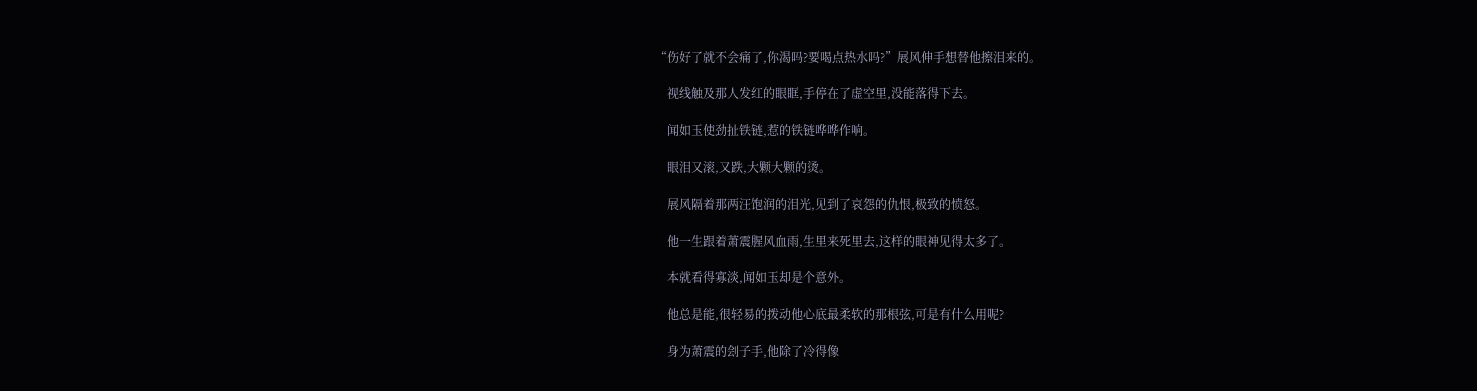“伤好了就不会痛了,你渴吗?要喝点热水吗?”展风伸手想替他擦泪来的。

    视线触及那人发红的眼眶,手停在了虚空里,没能落得下去。

    闻如玉使劲扯铁链,惹的铁链哗哗作响。

    眼泪又滚,又跌,大颗大颗的烫。

    展风隔着那两汪饱润的泪光,见到了哀怨的仇恨,极致的愤怒。

    他一生跟着萧震腥风血雨,生里来死里去,这样的眼神见得太多了。

    本就看得寡淡,闻如玉却是个意外。

    他总是能,很轻易的拨动他心底最柔软的那根弦,可是有什么用呢?

    身为萧震的刽子手,他除了冷得像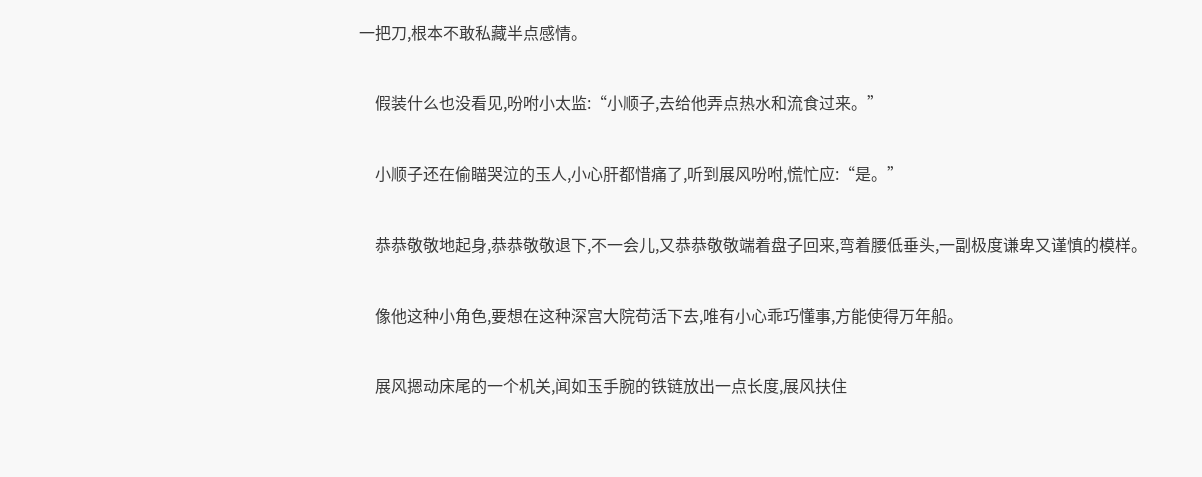一把刀,根本不敢私藏半点感情。

    假装什么也没看见,吩咐小太监:“小顺子,去给他弄点热水和流食过来。”

    小顺子还在偷瞄哭泣的玉人,小心肝都惜痛了,听到展风吩咐,慌忙应:“是。”

    恭恭敬敬地起身,恭恭敬敬退下,不一会儿,又恭恭敬敬端着盘子回来,弯着腰低垂头,一副极度谦卑又谨慎的模样。

    像他这种小角色,要想在这种深宫大院苟活下去,唯有小心乖巧懂事,方能使得万年船。

    展风摁动床尾的一个机关,闻如玉手腕的铁链放出一点长度,展风扶住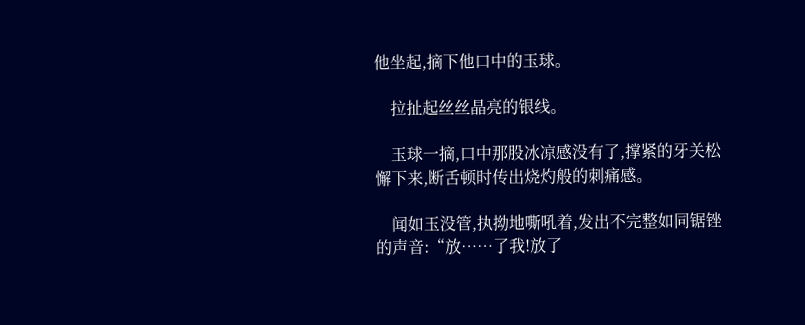他坐起,摘下他口中的玉球。

    拉扯起丝丝晶亮的银线。

    玉球一摘,口中那股冰凉感没有了,撑紧的牙关松懈下来,断舌顿时传出烧灼般的刺痛感。

    闻如玉没管,执拗地嘶吼着,发出不完整如同锯锉的声音:“放……了我!放了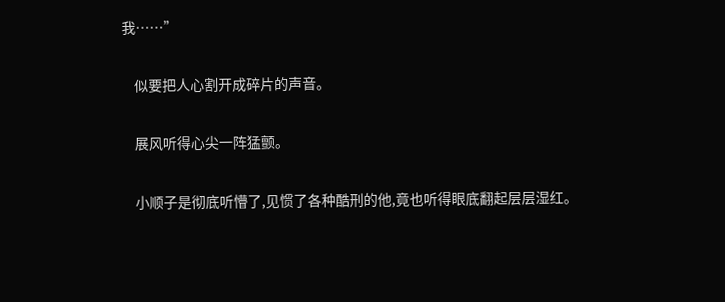我……”

    似要把人心割开成碎片的声音。

    展风听得心尖一阵猛颤。

    小顺子是彻底听懵了,见惯了各种酷刑的他,竟也听得眼底翻起层层湿红。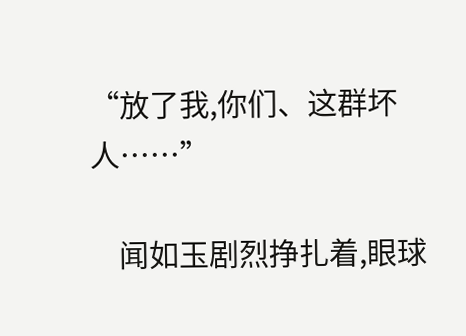“放了我,你们、这群坏人……”

    闻如玉剧烈挣扎着,眼球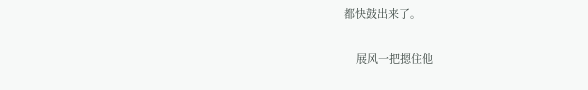都快鼓出来了。

    展风一把摁住他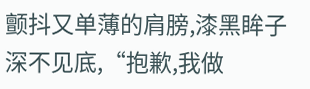颤抖又单薄的肩膀,漆黑眸子深不见底,“抱歉,我做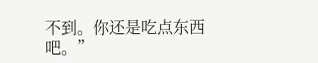不到。你还是吃点东西吧。”